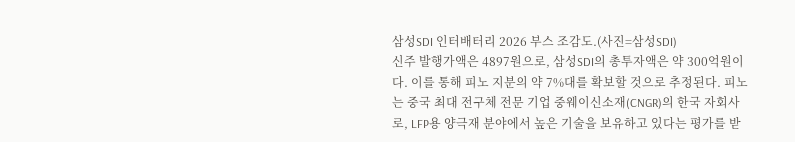삼성SDI 인터배터리 2026 부스 조감도.(사진=삼성SDI)
신주 발행가액은 4897원으로, 삼성SDI의 총투자액은 약 300억원이다. 이를 통해 피노 지분의 약 7%대를 확보할 것으로 추정된다. 피노는 중국 최대 전구체 전문 기업 중웨이신소재(CNGR)의 한국 자회사로, LFP용 양극재 분야에서 높은 기술을 보유하고 있다는 평가를 받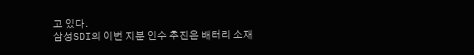고 있다.
삼성SDI의 이번 지분 인수 추진은 배터리 소재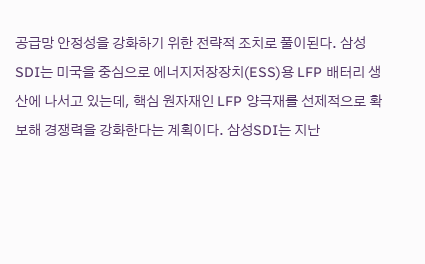공급망 안정성을 강화하기 위한 전략적 조치로 풀이된다. 삼성SDI는 미국을 중심으로 에너지저장장치(ESS)용 LFP 배터리 생산에 나서고 있는데, 핵심 원자재인 LFP 양극재를 선제적으로 확보해 경쟁력을 강화한다는 계획이다. 삼성SDI는 지난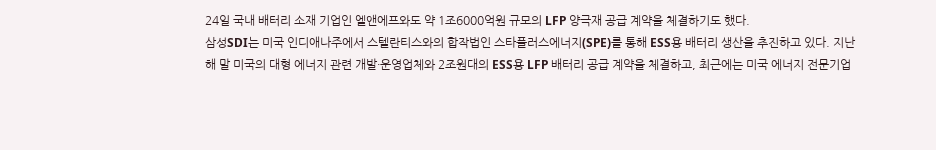24일 국내 배터리 소재 기업인 엘앤에프와도 약 1조6000억원 규모의 LFP 양극재 공급 계약을 체결하기도 했다.
삼성SDI는 미국 인디애나주에서 스텔란티스와의 합작법인 스타플러스에너지(SPE)를 통해 ESS용 배터리 생산을 추진하고 있다. 지난해 말 미국의 대형 에너지 관련 개발·운영업체와 2조원대의 ESS용 LFP 배터리 공급 계약을 체결하고, 최근에는 미국 에너지 전문기업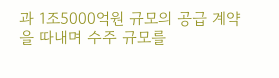과 1조5000억원 규모의 공급 계약을 따내며 수주 규모를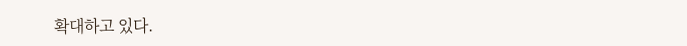확대하고 있다.